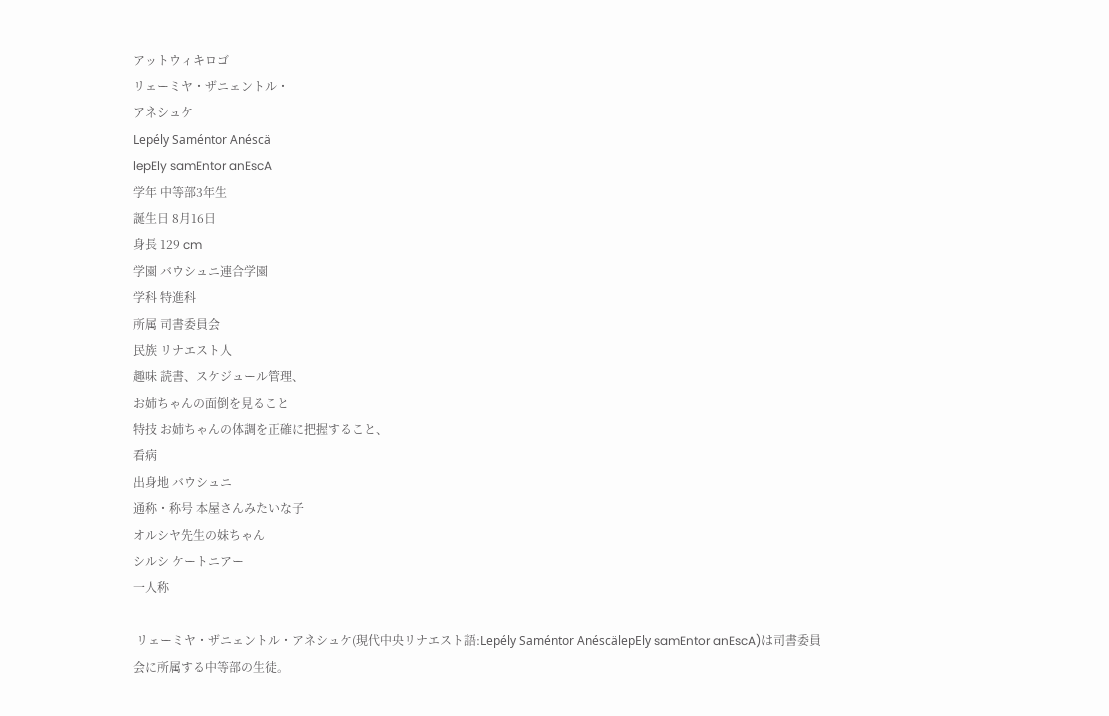アットウィキロゴ
リェーミヤ・ザニェントル・
アネシュケ
Lepély Saméntor Anéscä
lepEly samEntor anEscA
学年 中等部3年生
誕生日 8月16日
身長 129 cm
学園 バウシュニ連合学園
学科 特進科
所属 司書委員会
民族 リナエスト人
趣味 読書、スケジュール管理、
お姉ちゃんの面倒を見ること
特技 お姉ちゃんの体調を正確に把握すること、
看病
出身地 バウシュニ
通称・称号 本屋さんみたいな子
オルシヤ先生の妹ちゃん
シルシ ケートニアー
一人称

 リェーミヤ・ザニェントル・アネシュケ(現代中央リナエスト語:Lepély Saméntor AnéscälepEly samEntor anEscA)は司書委員会に所属する中等部の生徒。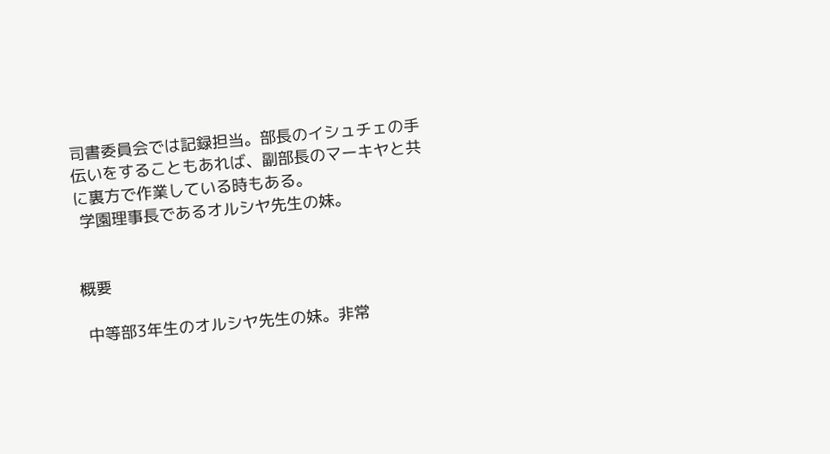司書委員会では記録担当。部長のイシュチェの手伝いをすることもあれば、副部長のマーキヤと共に裏方で作業している時もある。
 学園理事長であるオルシヤ先生の妹。


概要

 中等部3年生のオルシヤ先生の妹。非常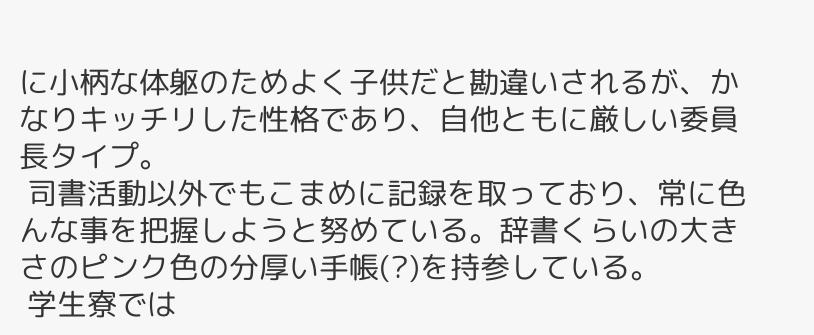に小柄な体躯のためよく子供だと勘違いされるが、かなりキッチリした性格であり、自他ともに厳しい委員長タイプ。
 司書活動以外でもこまめに記録を取っており、常に色んな事を把握しようと努めている。辞書くらいの大きさのピンク色の分厚い手帳(?)を持参している。
 学生寮では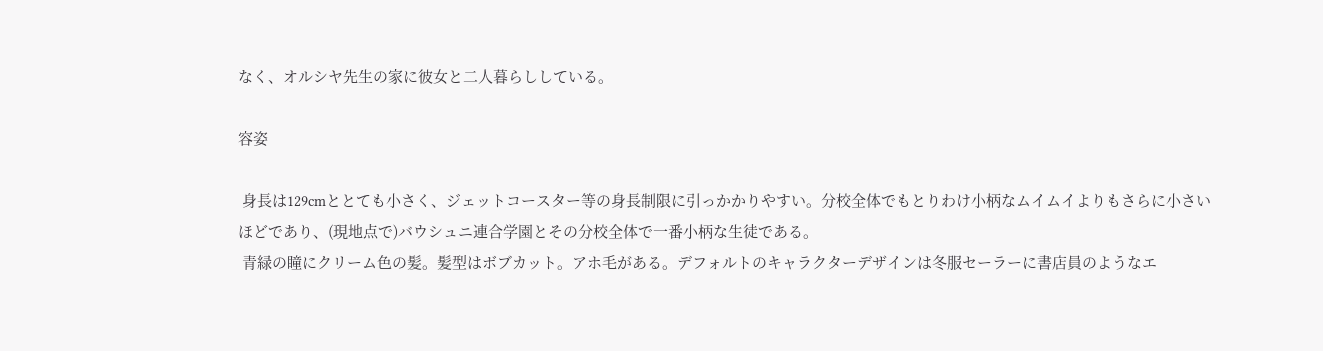なく、オルシヤ先生の家に彼女と二人暮らししている。

容姿

 身長は129cmととても小さく、ジェットコースター等の身長制限に引っかかりやすい。分校全体でもとりわけ小柄なムイムイよりもさらに小さいほどであり、(現地点で)バウシュニ連合学園とその分校全体で一番小柄な生徒である。
 青緑の瞳にクリーム色の髪。髪型はボブカット。アホ毛がある。デフォルトのキャラクターデザインは冬服セーラーに書店員のようなエ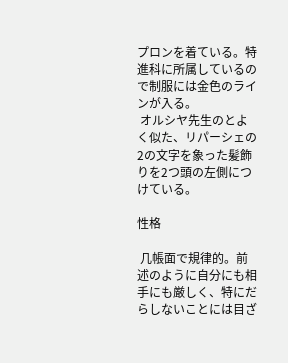プロンを着ている。特進科に所属しているので制服には金色のラインが入る。
 オルシヤ先生のとよく似た、リパーシェの2の文字を象った髪飾りを2つ頭の左側につけている。

性格

 几帳面で規律的。前述のように自分にも相手にも厳しく、特にだらしないことには目ざ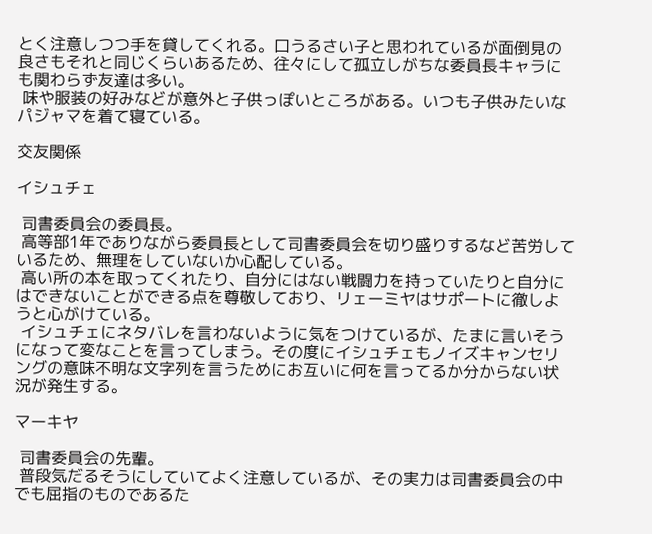とく注意しつつ手を貸してくれる。口うるさい子と思われているが面倒見の良さもそれと同じくらいあるため、往々にして孤立しがちな委員長キャラにも関わらず友達は多い。
 味や服装の好みなどが意外と子供っぽいところがある。いつも子供みたいなパジャマを着て寝ている。

交友関係

イシュチェ

 司書委員会の委員長。
 高等部1年でありながら委員長として司書委員会を切り盛りするなど苦労しているため、無理をしていないか心配している。
 高い所の本を取ってくれたり、自分にはない戦闘力を持っていたりと自分にはできないことができる点を尊敬しており、リェーミヤはサポートに徹しようと心がけている。
 イシュチェにネタバレを言わないように気をつけているが、たまに言いそうになって変なことを言ってしまう。その度にイシュチェもノイズキャンセリングの意味不明な文字列を言うためにお互いに何を言ってるか分からない状況が発生する。

マーキヤ

 司書委員会の先輩。
 普段気だるそうにしていてよく注意しているが、その実力は司書委員会の中でも屈指のものであるた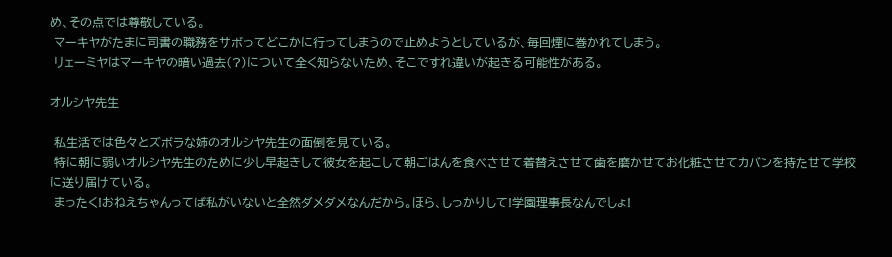め、その点では尊敬している。
 マーキヤがたまに司書の職務をサボってどこかに行ってしまうので止めようとしているが、毎回煙に巻かれてしまう。
 リェーミヤはマーキヤの暗い過去(?)について全く知らないため、そこですれ違いが起きる可能性がある。

オルシヤ先生

 私生活では色々とズボラな姉のオルシヤ先生の面倒を見ている。
 特に朝に弱いオルシヤ先生のために少し早起きして彼女を起こして朝ごはんを食べさせて着替えさせて歯を磨かせてお化粧させてカバンを持たせて学校に送り届けている。
 まったく!おねえちゃんってば私がいないと全然ダメダメなんだから。ほら、しっかりして!学園理事長なんでしょ!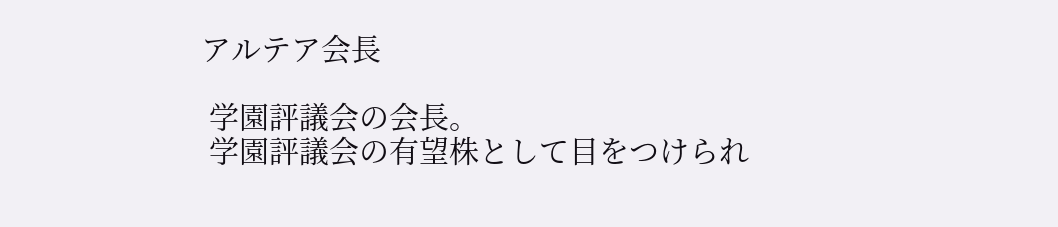アルテア会長

 学園評議会の会長。
 学園評議会の有望株として目をつけられ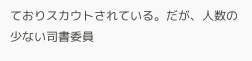ておりスカウトされている。だが、人数の少ない司書委員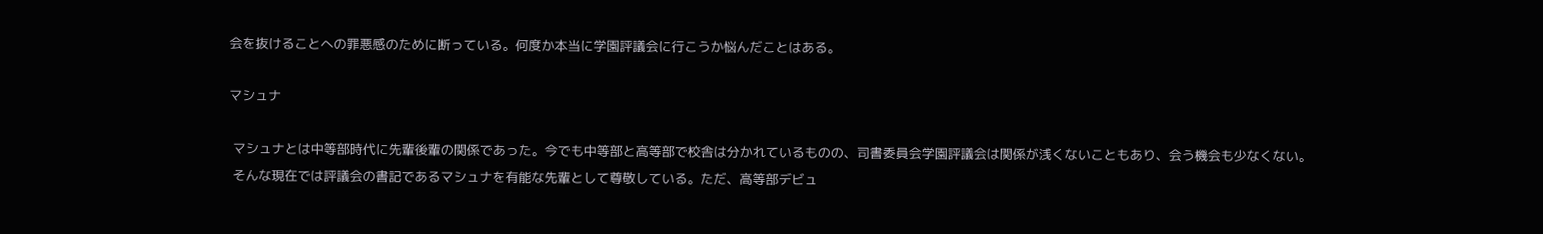会を抜けることへの罪悪感のために断っている。何度か本当に学園評議会に行こうか悩んだことはある。

マシュナ

 マシュナとは中等部時代に先輩後輩の関係であった。今でも中等部と高等部で校舎は分かれているものの、司書委員会学園評議会は関係が浅くないこともあり、会う機会も少なくない。
 そんな現在では評議会の書記であるマシュナを有能な先輩として尊敬している。ただ、高等部デビュ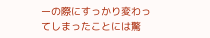ーの際にすっかり変わってしまったことには驚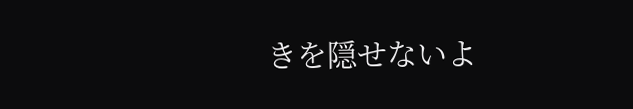きを隠せないよ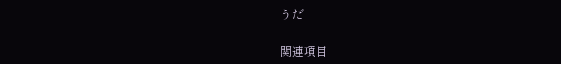うだ

関連項目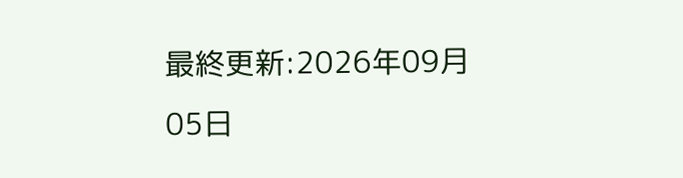最終更新:2026年09月05日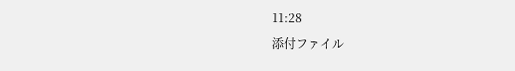11:28
添付ファイル